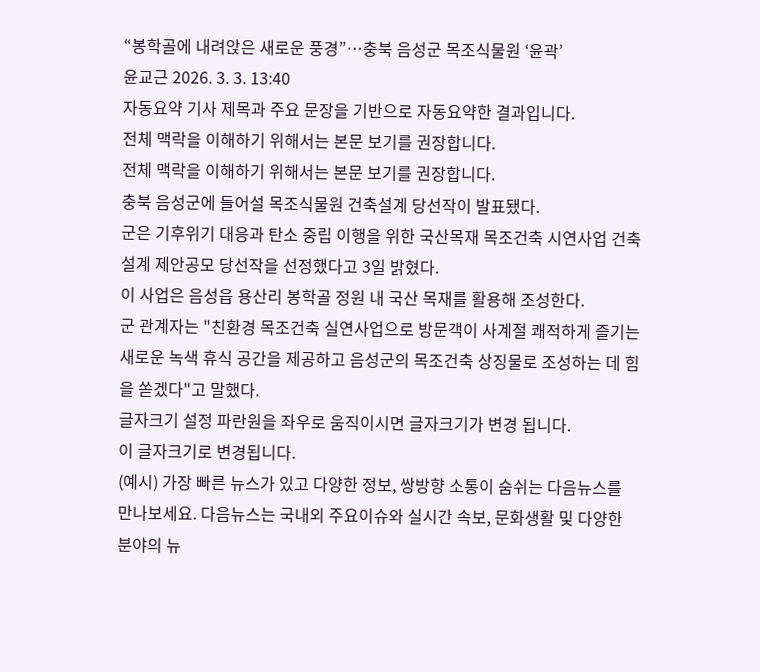“봉학골에 내려앉은 새로운 풍경”…충북 음성군 목조식물원 ‘윤곽’
윤교근 2026. 3. 3. 13:40
자동요약 기사 제목과 주요 문장을 기반으로 자동요약한 결과입니다.
전체 맥락을 이해하기 위해서는 본문 보기를 권장합니다.
전체 맥락을 이해하기 위해서는 본문 보기를 권장합니다.
충북 음성군에 들어설 목조식물원 건축설계 당선작이 발표됐다.
군은 기후위기 대응과 탄소 중립 이행을 위한 국산목재 목조건축 시연사업 건축설계 제안공모 당선작을 선정했다고 3일 밝혔다.
이 사업은 음성읍 용산리 봉학골 정원 내 국산 목재를 활용해 조성한다.
군 관계자는 "친환경 목조건축 실연사업으로 방문객이 사계절 쾌적하게 즐기는 새로운 녹색 휴식 공간을 제공하고 음성군의 목조건축 상징물로 조성하는 데 힘을 쏟겠다"고 말했다.
글자크기 설정 파란원을 좌우로 움직이시면 글자크기가 변경 됩니다.
이 글자크기로 변경됩니다.
(예시) 가장 빠른 뉴스가 있고 다양한 정보, 쌍방향 소통이 숨쉬는 다음뉴스를 만나보세요. 다음뉴스는 국내외 주요이슈와 실시간 속보, 문화생활 및 다양한 분야의 뉴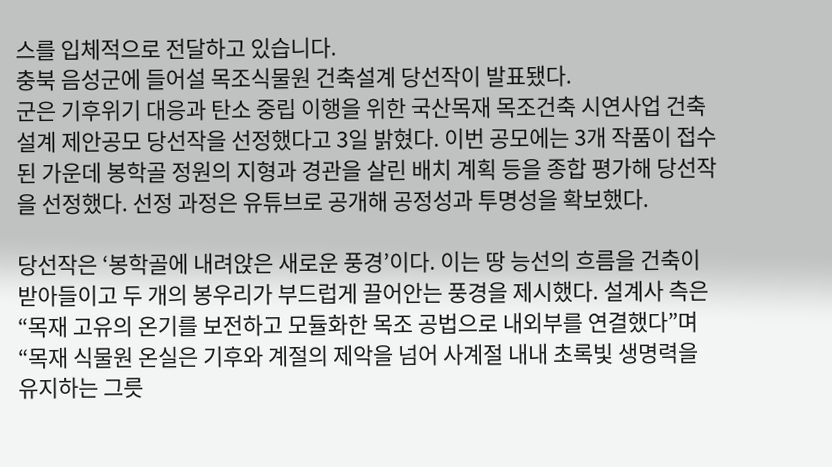스를 입체적으로 전달하고 있습니다.
충북 음성군에 들어설 목조식물원 건축설계 당선작이 발표됐다.
군은 기후위기 대응과 탄소 중립 이행을 위한 국산목재 목조건축 시연사업 건축설계 제안공모 당선작을 선정했다고 3일 밝혔다. 이번 공모에는 3개 작품이 접수된 가운데 봉학골 정원의 지형과 경관을 살린 배치 계획 등을 종합 평가해 당선작을 선정했다. 선정 과정은 유튜브로 공개해 공정성과 투명성을 확보했다.

당선작은 ‘봉학골에 내려앉은 새로운 풍경’이다. 이는 땅 능선의 흐름을 건축이 받아들이고 두 개의 봉우리가 부드럽게 끌어안는 풍경을 제시했다. 설계사 측은 “목재 고유의 온기를 보전하고 모듈화한 목조 공법으로 내외부를 연결했다”며 “목재 식물원 온실은 기후와 계절의 제악을 넘어 사계절 내내 초록빛 생명력을 유지하는 그릇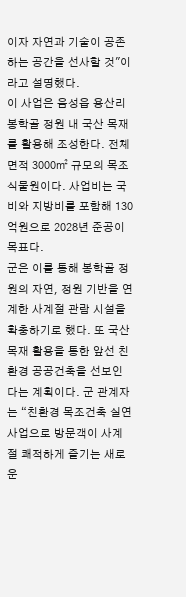이자 자연과 기술이 공존하는 공간을 선사할 것"이라고 설명했다.
이 사업은 음성읍 용산리 봉학골 정원 내 국산 목재를 활용해 조성한다. 전체면적 3000㎡ 규모의 목조식물원이다. 사업비는 국비와 지방비를 포함해 130억원으로 2028년 준공이 목표다.
군은 이를 통해 봉학골 정원의 자연, 정원 기반을 연계한 사계절 관람 시설을 확충하기로 했다. 또 국산 목재 활용을 통한 앞선 친환경 공공건축을 선보인다는 계획이다. 군 관계자는 “친환경 목조건축 실연사업으로 방문객이 사계절 쾌적하게 즐기는 새로운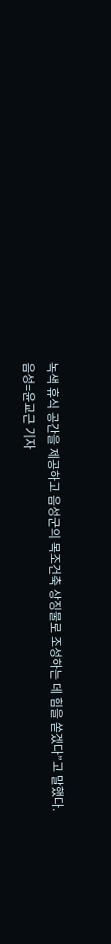녹색 휴식 공간을 제공하고 음성군의 목조건축 상징물로 조성하는 데 힘을 쏟겠다”고 말했다.
음성=윤교근 기자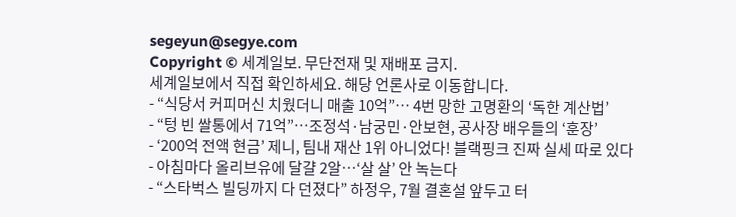segeyun@segye.com
Copyright © 세계일보. 무단전재 및 재배포 금지.
세계일보에서 직접 확인하세요. 해당 언론사로 이동합니다.
- “식당서 커피머신 치웠더니 매출 10억”… 4번 망한 고명환의 ‘독한 계산법’
- “텅 빈 쌀통에서 71억”…조정석·남궁민·안보현, 공사장 배우들의 ‘훈장’
- ‘200억 전액 현금’ 제니, 팀내 재산 1위 아니었다! 블랙핑크 진짜 실세 따로 있다
- 아침마다 올리브유에 달걀 2알…‘살 살’ 안 녹는다
- “스타벅스 빌딩까지 다 던졌다” 하정우, 7월 결혼설 앞두고 터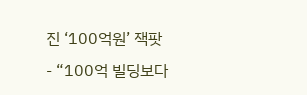진 ‘100억원’ 잭팟
- “100억 빌딩보다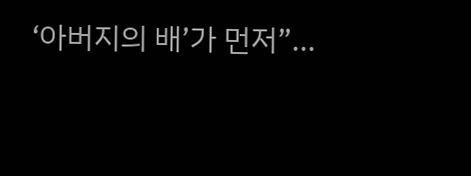‘아버지의 배’가 먼저”…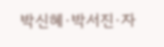박신혜·박서진·자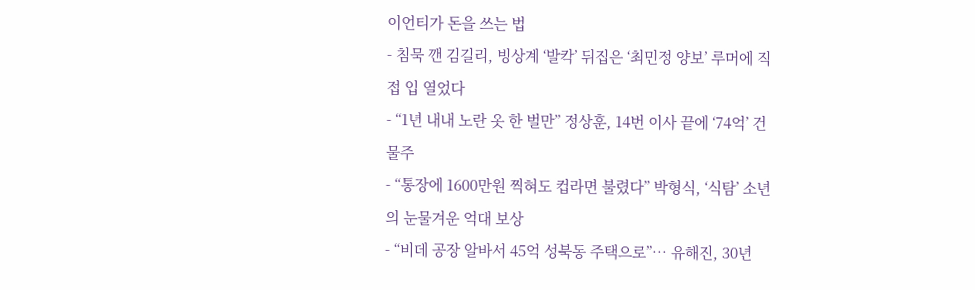이언티가 돈을 쓰는 법
- 침묵 깬 김길리, 빙상계 ‘발칵’ 뒤집은 ‘최민정 양보’ 루머에 직접 입 열었다
- “1년 내내 노란 옷 한 벌만” 정상훈, 14번 이사 끝에 ‘74억’ 건물주
- “통장에 1600만원 찍혀도 컵라면 불렸다” 박형식, ‘식탐’ 소년의 눈물겨운 억대 보상
- “비데 공장 알바서 45억 성북동 주택으로”… 유해진, 30년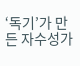‘독기’가 만든 자수성가